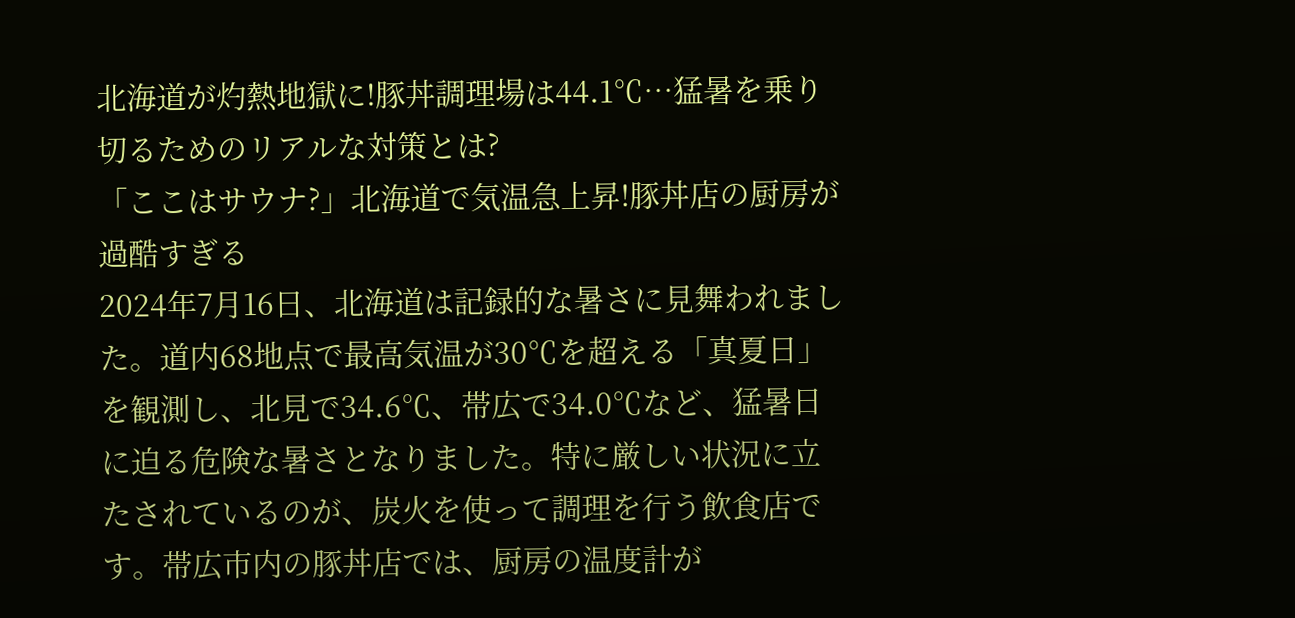北海道が灼熱地獄に!豚丼調理場は44.1℃…猛暑を乗り切るためのリアルな対策とは?
「ここはサウナ?」北海道で気温急上昇!豚丼店の厨房が過酷すぎる
2024年7月16日、北海道は記録的な暑さに見舞われました。道内68地点で最高気温が30℃を超える「真夏日」を観測し、北見で34.6℃、帯広で34.0℃など、猛暑日に迫る危険な暑さとなりました。特に厳しい状況に立たされているのが、炭火を使って調理を行う飲食店です。帯広市内の豚丼店では、厨房の温度計が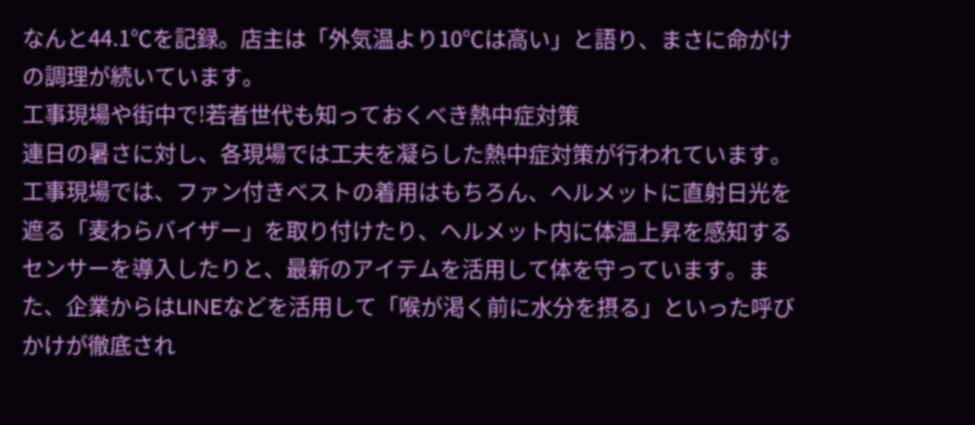なんと44.1℃を記録。店主は「外気温より10℃は高い」と語り、まさに命がけの調理が続いています。
工事現場や街中で!若者世代も知っておくべき熱中症対策
連日の暑さに対し、各現場では工夫を凝らした熱中症対策が行われています。工事現場では、ファン付きベストの着用はもちろん、ヘルメットに直射日光を遮る「麦わらバイザー」を取り付けたり、ヘルメット内に体温上昇を感知するセンサーを導入したりと、最新のアイテムを活用して体を守っています。また、企業からはLINEなどを活用して「喉が渇く前に水分を摂る」といった呼びかけが徹底され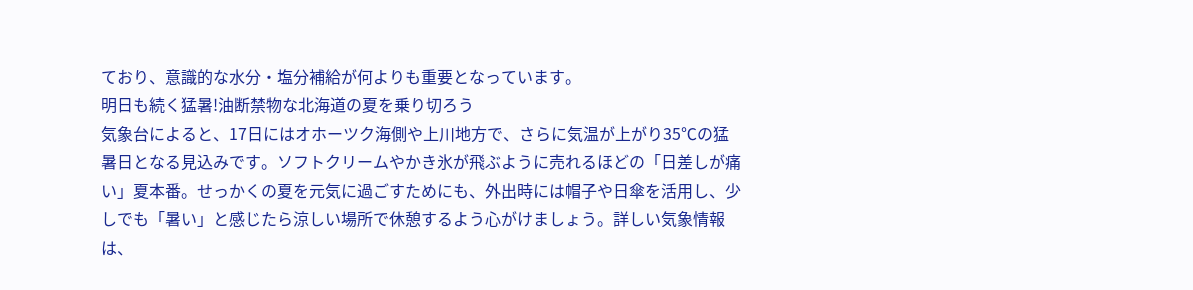ており、意識的な水分・塩分補給が何よりも重要となっています。
明日も続く猛暑!油断禁物な北海道の夏を乗り切ろう
気象台によると、17日にはオホーツク海側や上川地方で、さらに気温が上がり35℃の猛暑日となる見込みです。ソフトクリームやかき氷が飛ぶように売れるほどの「日差しが痛い」夏本番。せっかくの夏を元気に過ごすためにも、外出時には帽子や日傘を活用し、少しでも「暑い」と感じたら涼しい場所で休憩するよう心がけましょう。詳しい気象情報は、